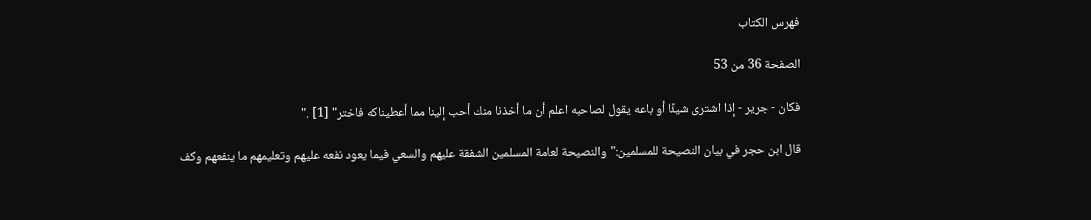فهرس الكتاب

الصفحة 36 من 53

فكان - جرير - إذا اشترى شيئًا أو باعه يقول لصاحبه اعلم أن ما أخذنا منك أحب إلينا مما أعطيناكه فاختر" [1] ."

قال ابن حجر في بيان النصيحة للمسلمين:"والنصيحة لعامة المسلمين الشفقة عليهم والسعي فيما يعود نفعه عليهم وتعليمهم ما ينفعهم وكف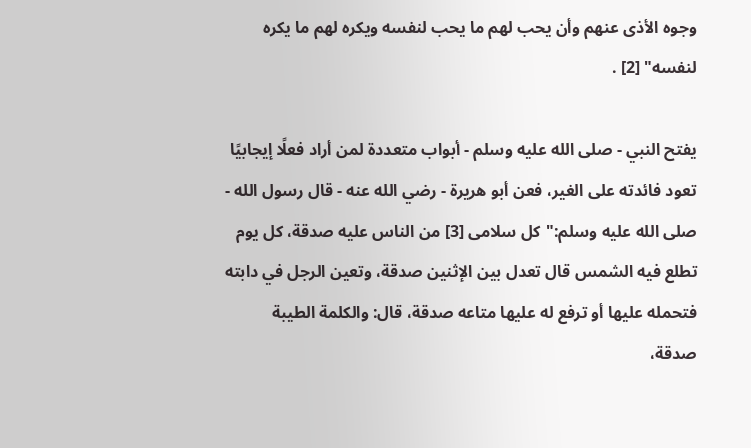وجوه الأذى عنهم وأن يحب لهم ما يحب لنفسه ويكره لهم ما يكره لنفسه" [2] .

يفتح النبي - صلى الله عليه وسلم - أبواب متعددة لمن أراد فعلًا إيجابيًا تعود فائدته على الغير، فعن أبو هريرة - رضي الله عنه - قال رسول الله - صلى الله عليه وسلم:"كل سلامى [3] من الناس عليه صدقة، كل يوم تطلع فيه الشمس قال تعدل بين الإثنين صدقة، وتعين الرجل في دابته فتحمله عليها أو ترفع له عليها متاعه صدقة، قال: والكلمة الطيبة صدقة،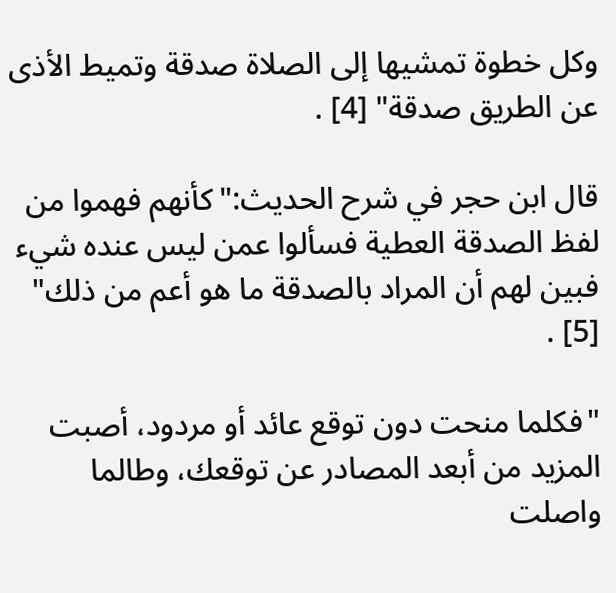وكل خطوة تمشيها إلى الصلاة صدقة وتميط الأذى عن الطريق صدقة" [4] .

قال ابن حجر في شرح الحديث:"كأنهم فهموا من لفظ الصدقة العطية فسألوا عمن ليس عنده شيء فبين لهم أن المراد بالصدقة ما هو أعم من ذلك" [5] .

"فكلما منحت دون توقع عائد أو مردود، أصبت المزيد من أبعد المصادر عن توقعك، وطالما واصلت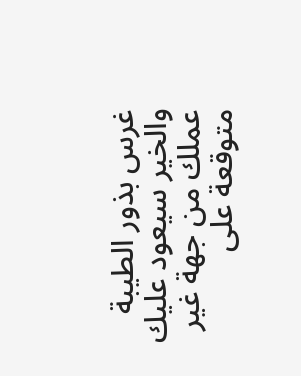غرس بذور الطيبة والخير سيعود عليك عملك من جهة غير متوقعة على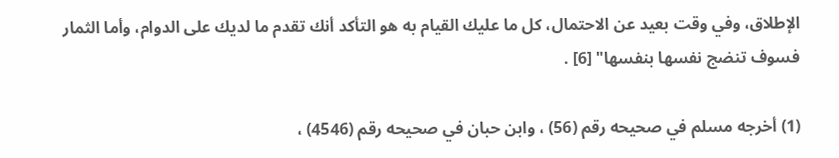الإطلاق، وفي وقت بعيد عن الاحتمال، كل ما عليك القيام به هو التأكد أنك تقدم ما لديك على الدوام، وأما الثمار فسوف تنضج نفسها بنفسها" [6] .

(1) أخرجه مسلم في صحيحه رقم (56) ، وابن حبان في صحيحه رقم (4546) ،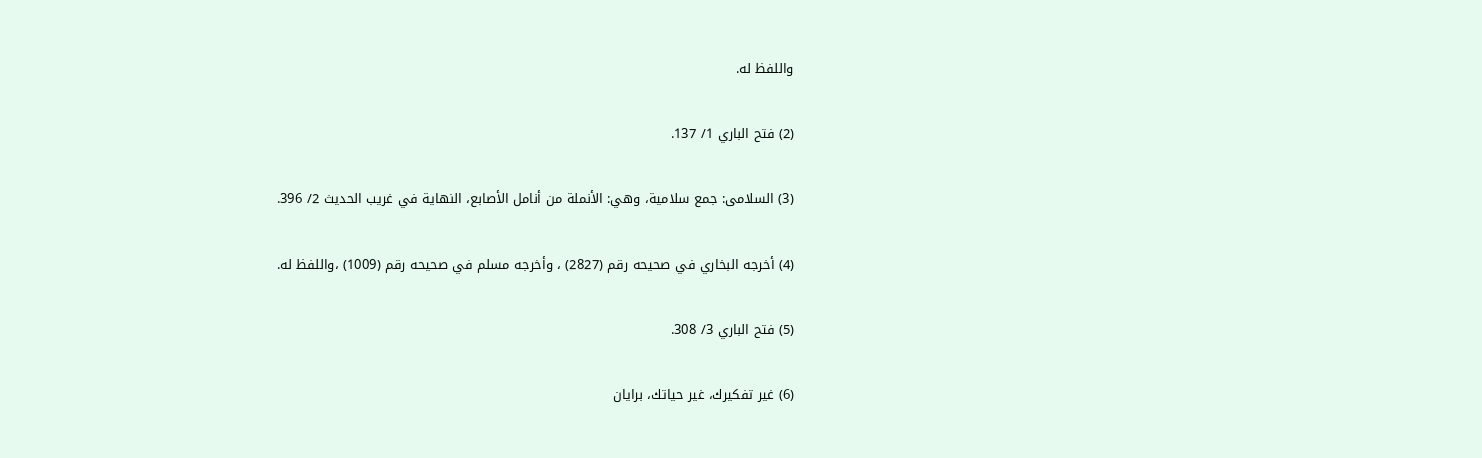واللفظ له.

(2) فتح الباري 1/ 137.

(3) السلامى: جمع سلامية، وهي: الأنملة من أنامل الأصابع، النهاية في غريب الحديث 2/ 396.

(4) أخرجه البخاري في صحيحه رقم (2827) ، وأخرجه مسلم في صحيحه رقم (1009) ،واللفظ له.

(5) فتح الباري 3/ 308.

(6) غير تفكيرك، غير حياتك، برايان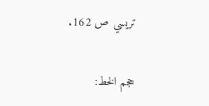تريسي ص 162.

حجم الخط: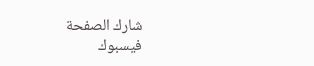شارك الصفحة
فيسبوك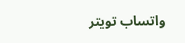واتساب تويتر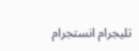تليجرام انستجرام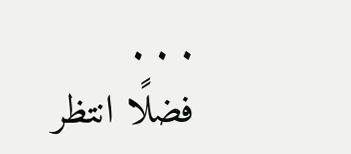. . .
فضلًا انتظر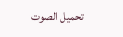تحميل الصوت